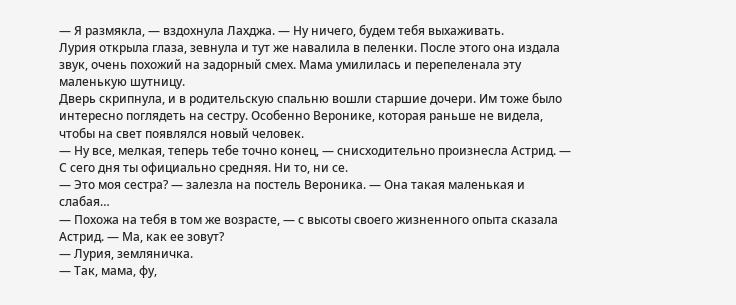— Я размякла, — вздохнула Лахджа. — Ну ничего, будем тебя выхаживать.
Лурия открыла глаза, зевнула и тут же навалила в пеленки. После этого она издала звук, очень похожий на задорный смех. Мама умилилась и перепеленала эту маленькую шутницу.
Дверь скрипнула, и в родительскую спальню вошли старшие дочери. Им тоже было интересно поглядеть на сестру. Особенно Веронике, которая раньше не видела, чтобы на свет появлялся новый человек.
— Ну все, мелкая, теперь тебе точно конец, — снисходительно произнесла Астрид. — С сего дня ты официально средняя. Ни то, ни се.
— Это моя сестра? — залезла на постель Вероника. — Она такая маленькая и слабая…
— Похожа на тебя в том же возрасте, — с высоты своего жизненного опыта сказала Астрид. — Ма, как ее зовут?
— Лурия, земляничка.
— Так, мама, фу,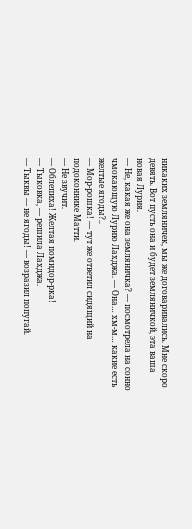никаких земляничек, мы же договаривались. Мне скоро девять. Вот пусть она и будет земляничкой, эта ваша новая Лурия.
— Не, какая же она земляничка? — посмотрела на сонно чмокающую Лурию Лахджа. — Она… хм-м… какие есть желтые ягоды?..
— Мор-рошка! — тут же ответил сидящий на подоконнике Матти.
— Не звучит.
— Облепиха! Желтая помидор-рка!
— Тыковка, — решила Лахджа.
— Тыквы — не ягоды! — возразил попугай.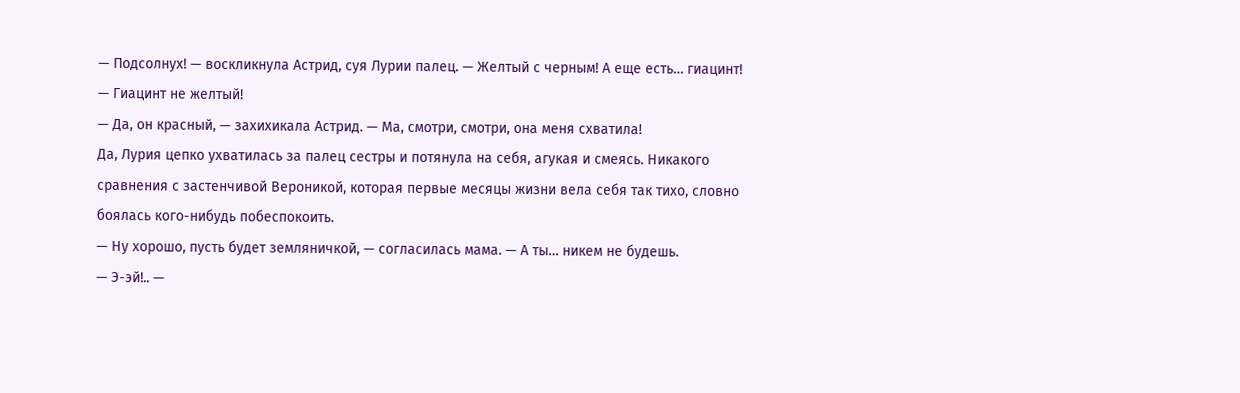— Подсолнух! — воскликнула Астрид, суя Лурии палец. — Желтый с черным! А еще есть… гиацинт!
— Гиацинт не желтый!
— Да, он красный, — захихикала Астрид. — Ма, смотри, смотри, она меня схватила!
Да, Лурия цепко ухватилась за палец сестры и потянула на себя, агукая и смеясь. Никакого сравнения с застенчивой Вероникой, которая первые месяцы жизни вела себя так тихо, словно боялась кого-нибудь побеспокоить.
— Ну хорошо, пусть будет земляничкой, — согласилась мама. — А ты… никем не будешь.
— Э-эй!.. —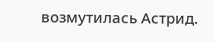возмутилась Астрид.